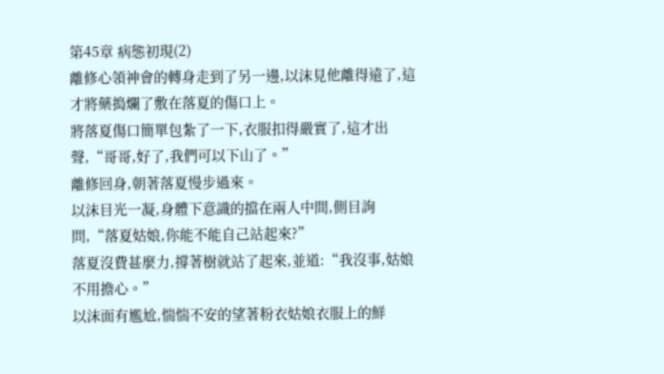第45章 病態初現(2)
離修心領神會的轉身走到了另一邊,以沫見他離得遠了,這才將藥搗爛了敷在落夏的傷口上。
將落夏傷口簡單包紮了一下,衣服扣得嚴實了,這才出聲,“哥哥,好了,我們可以下山了。”
離修回身,朝著落夏慢步過來。
以沫目光一凝,身體下意識的擋在兩人中間,側目詢問,“落夏姑娘,你能不能自己站起來?”
落夏沒費甚麼力,撐著樹就站了起來,並道:“我沒事,姑娘不用擔心。”
以沫面有尷尬,惴惴不安的望著粉衣姑娘衣服上的鮮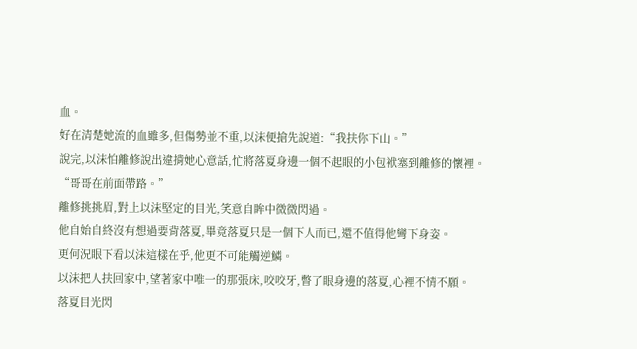血。
好在清楚她流的血雖多,但傷勢並不重,以沫便搶先說道:“我扶你下山。”
說完,以沫怕離修說出違揹她心意話,忙將落夏身邊一個不起眼的小包袱塞到離修的懷裡。
“哥哥在前面帶路。”
離修挑挑眉,對上以沫堅定的目光,笑意自眸中微微閃過。
他自始自終沒有想過要背落夏,畢竟落夏只是一個下人而已,還不值得他彎下身姿。
更何況眼下看以沫這樣在乎,他更不可能觸逆鱗。
以沫把人扶回家中,望著家中唯一的那張床,咬咬牙,瞥了眼身邊的落夏,心裡不情不願。
落夏目光閃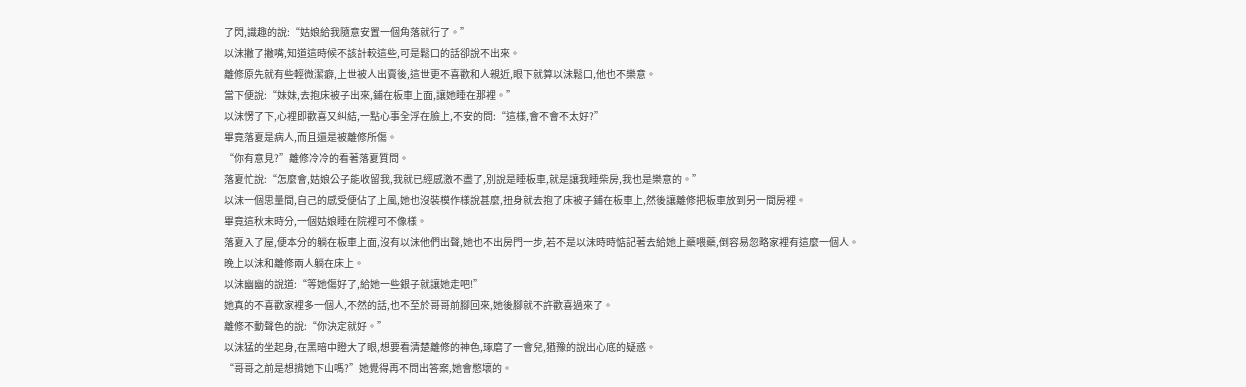了閃,識趣的說:“姑娘給我隨意安置一個角落就行了。”
以沫撇了撇嘴,知道這時候不該計較這些,可是鬆口的話卻說不出來。
離修原先就有些輕微潔癖,上世被人出賣後,這世更不喜歡和人親近,眼下就算以沫鬆口,他也不樂意。
當下便說:“妹妹,去抱床被子出來,鋪在板車上面,讓她睡在那裡。”
以沫愣了下,心裡即歡喜又糾結,一點心事全浮在臉上,不安的問:“這樣,會不會不太好?”
畢竟落夏是病人,而且還是被離修所傷。
“你有意見?”離修冷冷的看著落夏質問。
落夏忙說:“怎麼會,姑娘公子能收留我,我就已經感激不盡了,別說是睡板車,就是讓我睡柴房,我也是樂意的。”
以沫一個思量間,自己的感受便佔了上風,她也沒裝模作樣說甚麼,扭身就去抱了床被子鋪在板車上,然後讓離修把板車放到另一間房裡。
畢竟這秋末時分,一個姑娘睡在院裡可不像樣。
落夏入了屋,便本分的躺在板車上面,沒有以沫他們出聲,她也不出房門一步,若不是以沫時時惦記著去給她上藥喂藥,倒容易忽略家裡有這麼一個人。
晚上以沫和離修兩人躺在床上。
以沫幽幽的說道:“等她傷好了,給她一些銀子就讓她走吧!”
她真的不喜歡家裡多一個人,不然的話,也不至於哥哥前腳回來,她後腳就不許歡喜過來了。
離修不動聲色的說:“你決定就好。”
以沫猛的坐起身,在黑暗中瞪大了眼,想要看清楚離修的神色,琢磨了一會兒,猶豫的說出心底的疑惑。
“哥哥之前是想揹她下山嗎?”她覺得再不問出答案,她會憋壞的。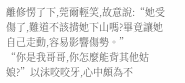離修愣了下,莞爾輕笑,故意說:“她受傷了,難道不該揹她下山嗎?畢竟讓她自己走動,容易影響傷勢。”
“你是我哥哥,你怎麼能背其他姑娘?”以沫咬咬牙,心中頗為不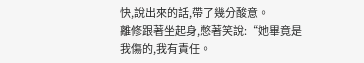快,說出來的話,帶了幾分酸意。
離修跟著坐起身,憋著笑說:“她畢竟是我傷的,我有責任。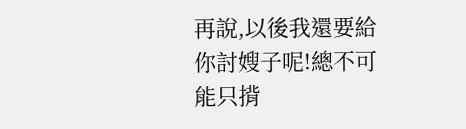再說,以後我還要給你討嫂子呢!總不可能只揹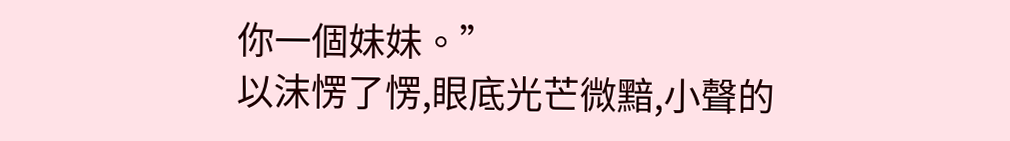你一個妹妹。”
以沫愣了愣,眼底光芒微黯,小聲的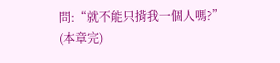問:“就不能只揹我一個人嗎?”
(本章完)